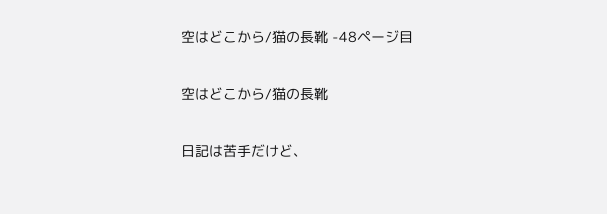空はどこから/猫の長靴 -48ページ目

空はどこから/猫の長靴

日記は苦手だけど、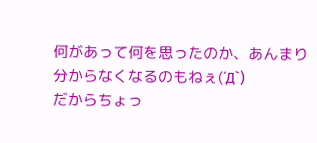何があって何を思ったのか、あんまり分からなくなるのもねぇ(´Д`)
だからちょっ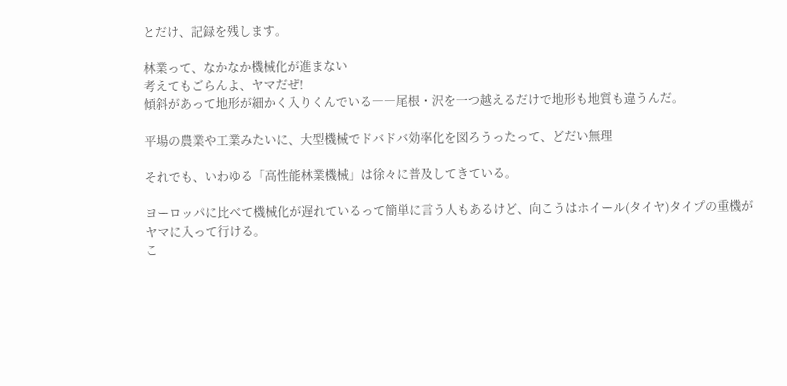とだけ、記録を残します。

林業って、なかなか機械化が進まない
考えてもごらんよ、ヤマだぜ!
傾斜があって地形が細かく入りくんでいる――尾根・沢を一つ越えるだけで地形も地質も違うんだ。

平場の農業や工業みたいに、大型機械でドバドバ効率化を図ろうったって、どだい無理

それでも、いわゆる「高性能林業機械」は徐々に普及してきている。

ヨーロッパに比べて機械化が遅れているって簡単に言う人もあるけど、向こうはホイール(タイヤ)タイプの重機がヤマに入って行ける。
こ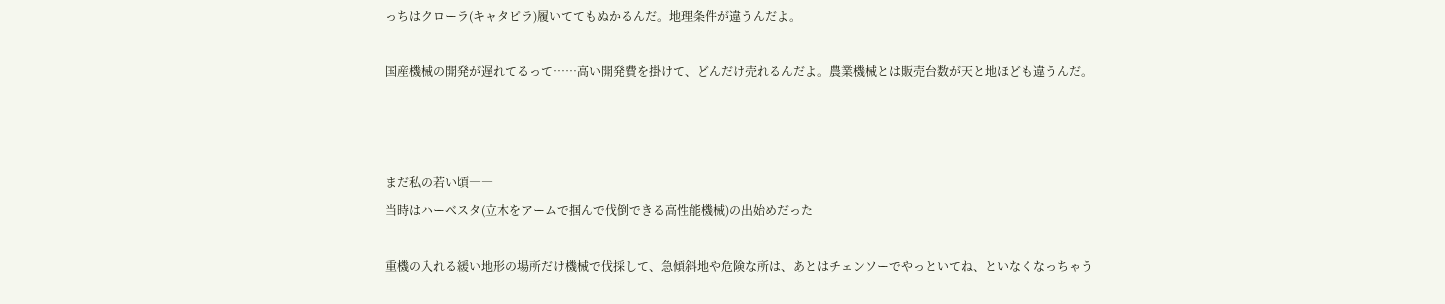っちはクローラ(キャタピラ)履いててもぬかるんだ。地理条件が違うんだよ。

国産機械の開発が遅れてるって……高い開発費を掛けて、どんだけ売れるんだよ。農業機械とは販売台数が天と地ほども違うんだ。



まだ私の若い頃――
当時はハーベスタ(立木をアームで掴んで伐倒できる高性能機械)の出始めだった

重機の入れる緩い地形の場所だけ機械で伐採して、急傾斜地や危険な所は、あとはチェンソーでやっといてね、といなくなっちゃう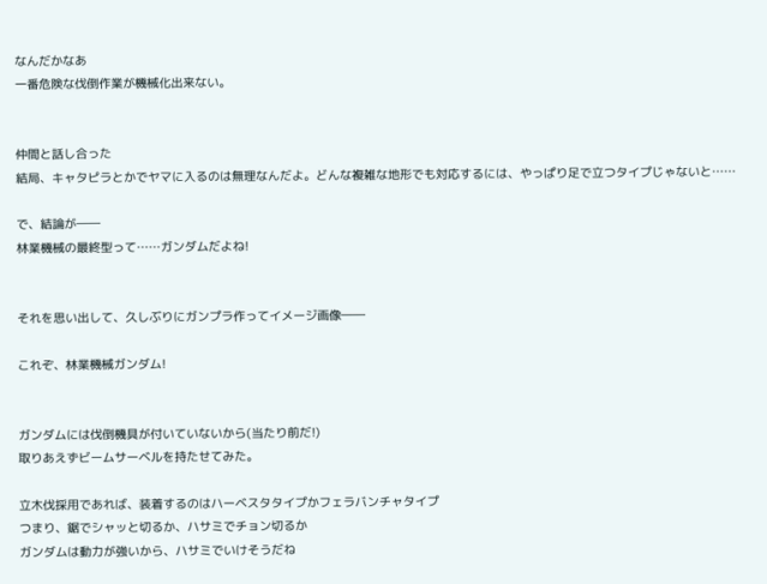なんだかなあ
一番危険な伐倒作業が機械化出来ない。


仲間と話し合った
結局、キャタピラとかでヤマに入るのは無理なんだよ。どんな複雑な地形でも対応するには、やっぱり足で立つタイプじゃないと……

で、結論が――
林業機械の最終型って……ガンダムだよね!


それを思い出して、久しぶりにガンプラ作ってイメージ画像――

これぞ、林業機械ガンダム!


ガンダムには伐倒機具が付いていないから(当たり前だ!)
取りあえずビームサーベルを持たせてみた。

立木伐採用であれば、装着するのはハーベスタタイプかフェラバンチャタイプ
つまり、鋸でシャッと切るか、ハサミでチョン切るか
ガンダムは動力が強いから、ハサミでいけそうだね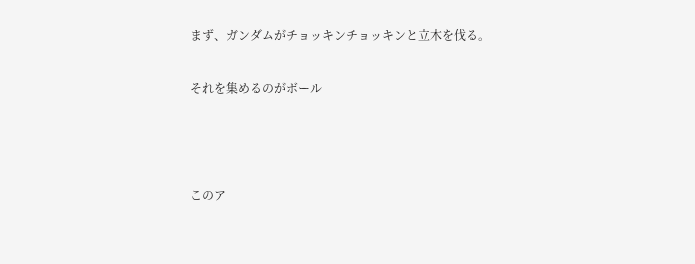まず、ガンダムがチョッキンチョッキンと立木を伐る。

それを集めるのがボール



このア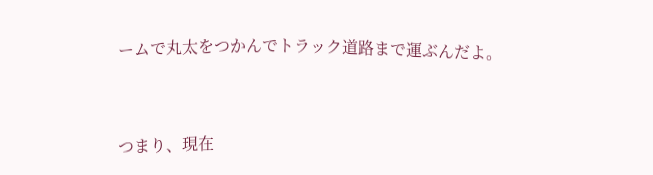ームで丸太をつかんでトラック道路まで運ぶんだよ。


つまり、現在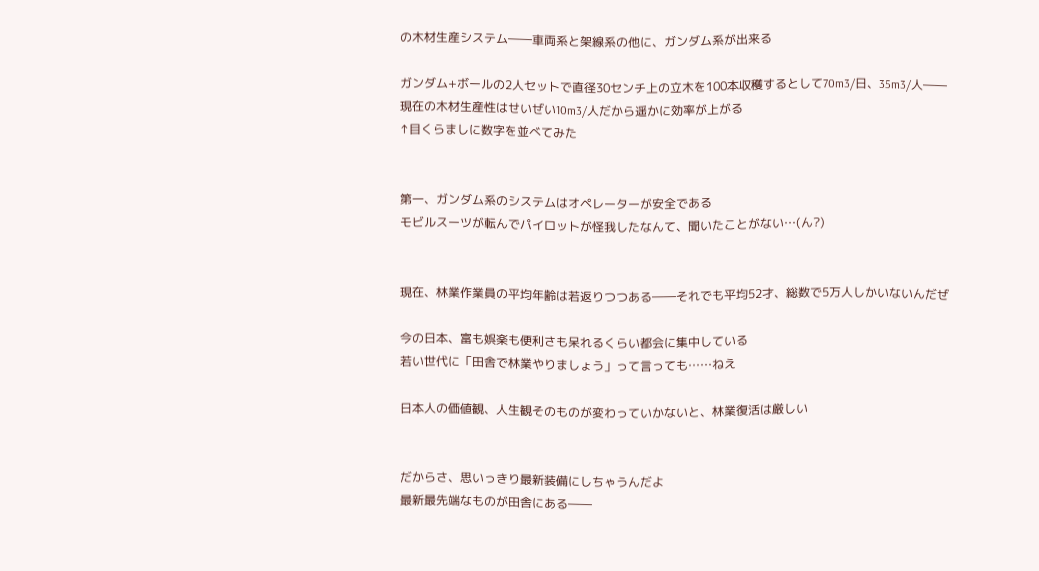の木材生産システム――車両系と架線系の他に、ガンダム系が出来る

ガンダム+ボールの2人セットで直径30センチ上の立木を100本収穫するとして70m3/日、35m3/人――
現在の木材生産性はせいぜい10m3/人だから遥かに効率が上がる
↑目くらましに数字を並べてみた


第一、ガンダム系のシステムはオペレーターが安全である
モビルスーツが転んでパイロットが怪我したなんて、聞いたことがない…(ん?)


現在、林業作業員の平均年齢は若返りつつある――それでも平均52才、総数で5万人しかいないんだぜ

今の日本、富も娯楽も便利さも呆れるくらい都会に集中している
若い世代に「田舎で林業やりましょう」って言っても……ねえ

日本人の価値観、人生観そのものが変わっていかないと、林業復活は厳しい


だからさ、思いっきり最新装備にしちゃうんだよ
最新最先端なものが田舎にある――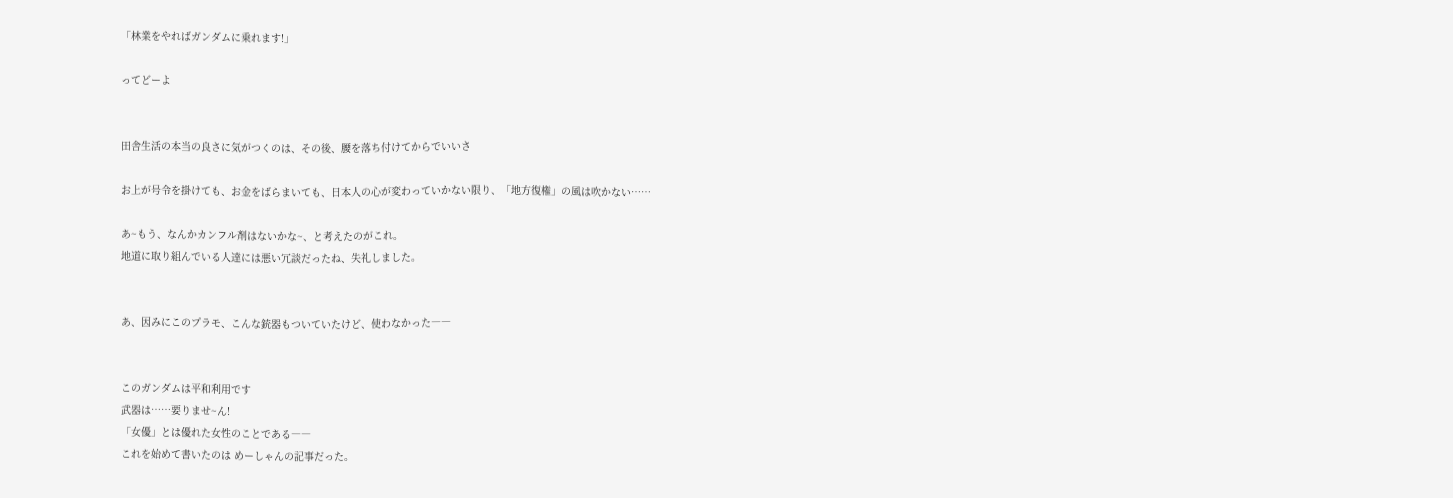「林業をやればガンダムに乗れます!」

ってどーよ


田舎生活の本当の良さに気がつくのは、その後、腰を落ち付けてからでいいさ

お上が号令を掛けても、お金をばらまいても、日本人の心が変わっていかない限り、「地方復権」の風は吹かない……

あ~もう、なんかカンフル剤はないかな~、と考えたのがこれ。
地道に取り組んでいる人達には悪い冗談だったね、失礼しました。


あ、因みにこのプラモ、こんな銃器もついていたけど、使わなかった――


このガンダムは平和利用です
武器は……要りませ~ん!
「女優」とは優れた女性のことである――
これを始めて書いたのは めーしゃんの記事だった。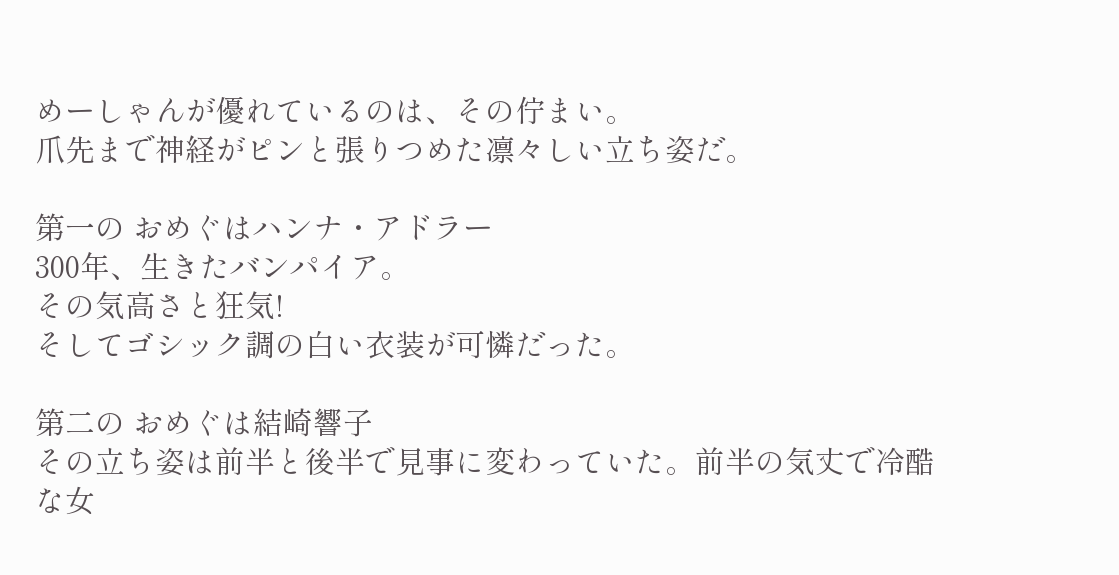めーしゃんが優れているのは、その佇まい。
爪先まで神経がピンと張りつめた凛々しい立ち姿だ。

第一の おめぐはハンナ・アドラー
300年、生きたバンパイア。
その気高さと狂気!
そしてゴシック調の白い衣装が可憐だった。

第二の おめぐは結崎響子
その立ち姿は前半と後半で見事に変わっていた。前半の気丈で冷酷な女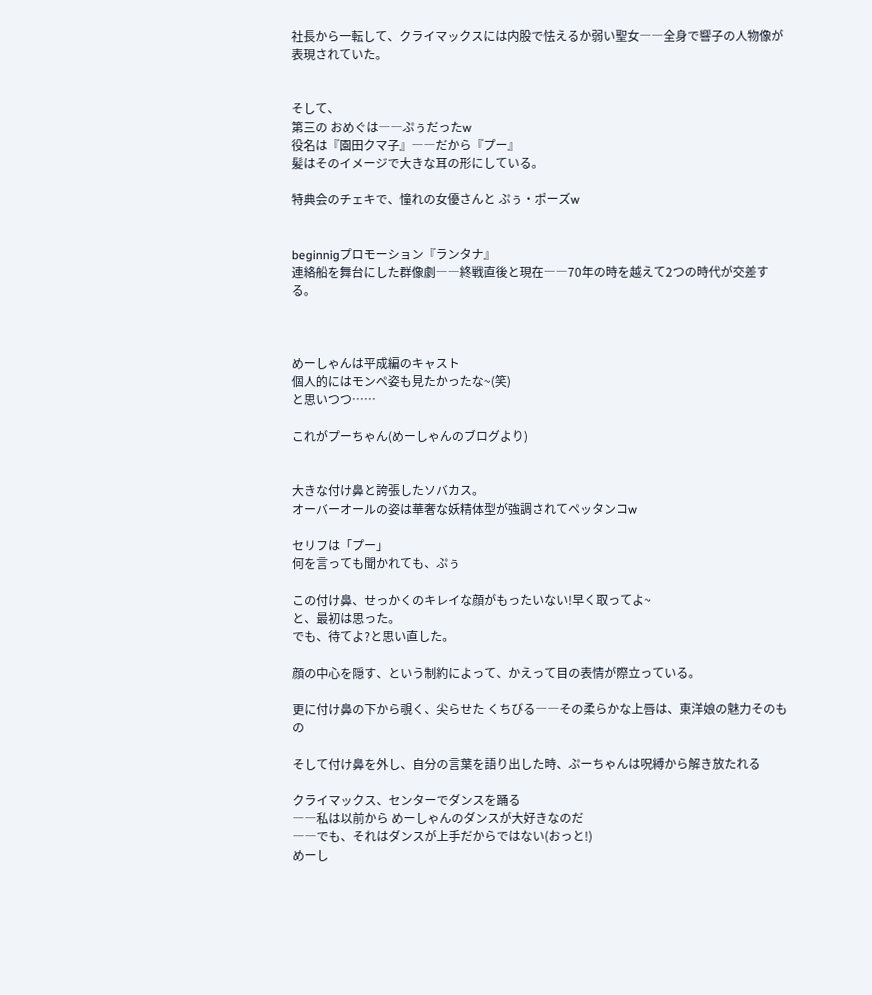社長から一転して、クライマックスには内股で怯えるか弱い聖女――全身で響子の人物像が表現されていた。


そして、
第三の おめぐは――ぷぅだったw
役名は『園田クマ子』――だから『プー』
髪はそのイメージで大きな耳の形にしている。

特典会のチェキで、憧れの女優さんと ぷぅ・ポーズw


beginnigプロモーション『ランタナ』
連絡船を舞台にした群像劇――終戦直後と現在――70年の時を越えて2つの時代が交差する。



めーしゃんは平成編のキャスト
個人的にはモンペ姿も見たかったな~(笑)
と思いつつ……

これがプーちゃん(めーしゃんのブログより)


大きな付け鼻と誇張したソバカス。
オーバーオールの姿は華奢な妖精体型が強調されてペッタンコw

セリフは「プー」
何を言っても聞かれても、ぷぅ

この付け鼻、せっかくのキレイな顔がもったいない!早く取ってよ~
と、最初は思った。
でも、待てよ?と思い直した。

顔の中心を隠す、という制約によって、かえって目の表情が際立っている。

更に付け鼻の下から覗く、尖らせた くちびる――その柔らかな上唇は、東洋娘の魅力そのもの

そして付け鼻を外し、自分の言葉を語り出した時、ぷーちゃんは呪縛から解き放たれる

クライマックス、センターでダンスを踊る
――私は以前から めーしゃんのダンスが大好きなのだ
――でも、それはダンスが上手だからではない(おっと!)
めーし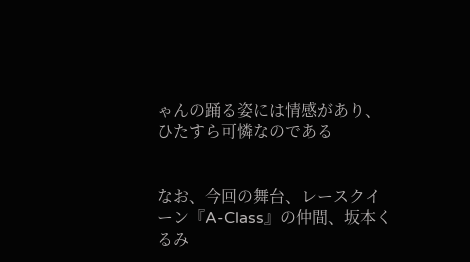ゃんの踊る姿には情感があり、ひたすら可憐なのである


なお、今回の舞台、レースクイーン『A-Class』の仲間、坂本くるみ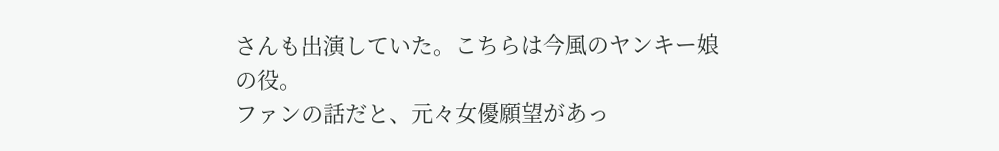さんも出演していた。こちらは今風のヤンキー娘の役。
ファンの話だと、元々女優願望があっ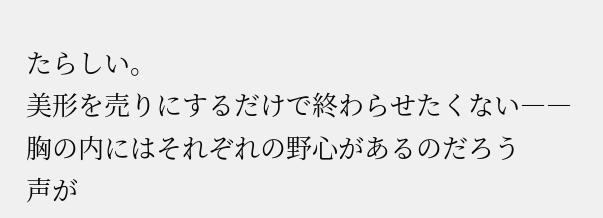たらしい。
美形を売りにするだけで終わらせたくない――胸の内にはそれぞれの野心があるのだろう
声が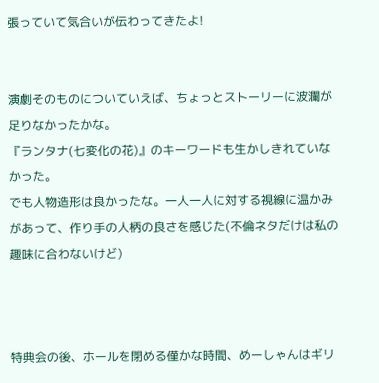張っていて気合いが伝わってきたよ!


演劇そのものについていえば、ちょっとストーリーに波瀾が足りなかったかな。
『ランタナ(七変化の花)』のキーワードも生かしきれていなかった。
でも人物造形は良かったな。一人一人に対する視線に温かみがあって、作り手の人柄の良さを感じた(不倫ネタだけは私の趣味に合わないけど)



特典会の後、ホールを閉める僅かな時間、めーしゃんはギリ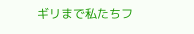ギリまで私たちフ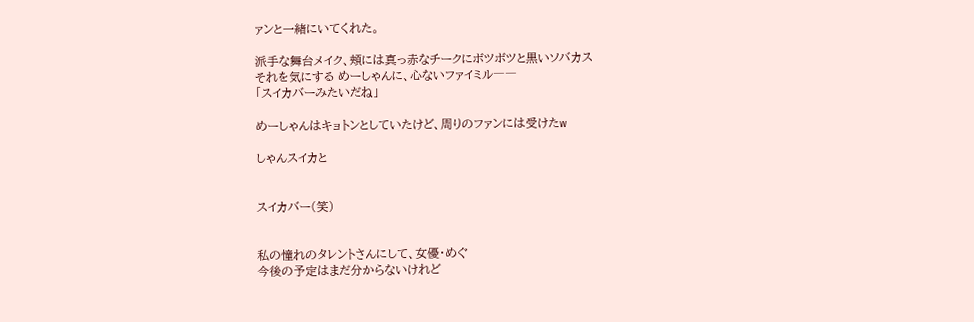ァンと一緒にいてくれた。

派手な舞台メイク、頬には真っ赤なチークにボツボツと黒いソバカス
それを気にする めーしゃんに、心ないファイミル――
「スイカバーみたいだね」

めーしゃんはキョトンとしていたけど、周りのファンには受けたw

しゃんスイカと


スイカバー(笑)


私の憧れのタレントさんにして、女優・めぐ
今後の予定はまだ分からないけれど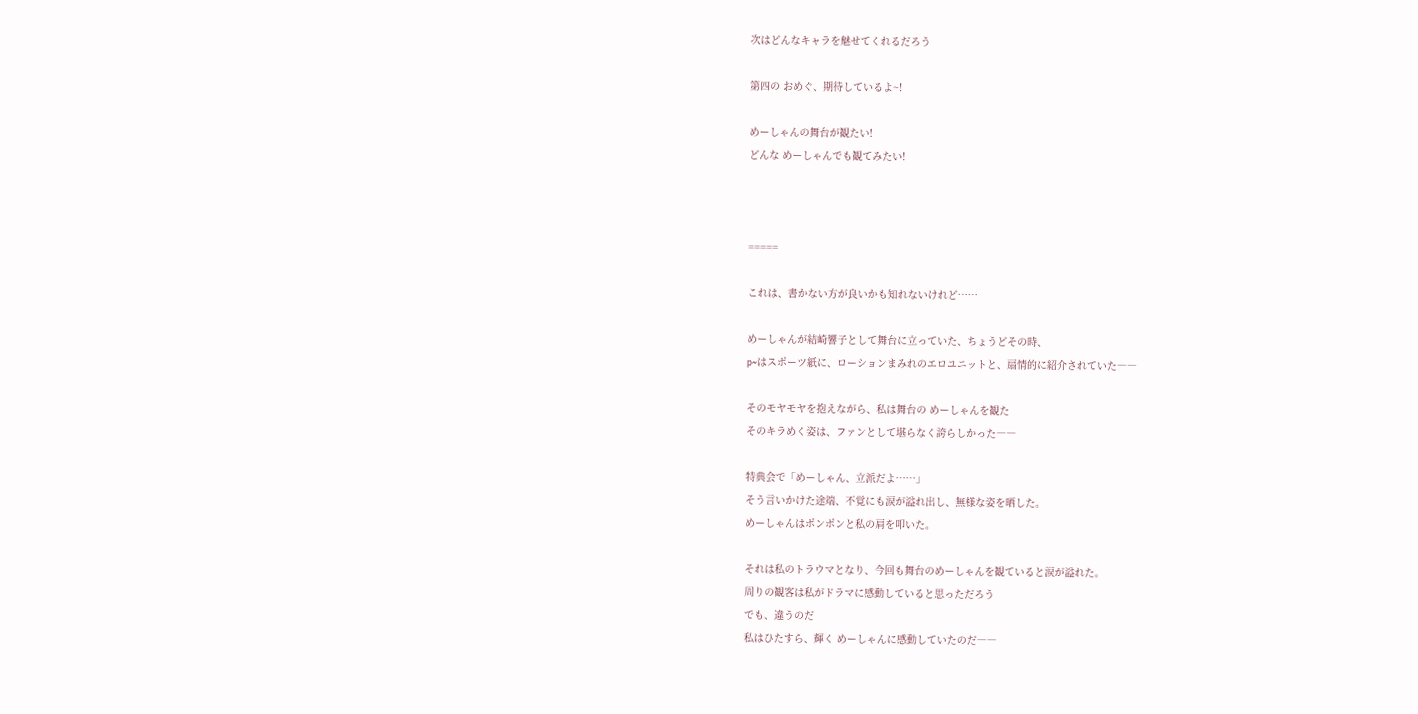次はどんなキャラを魅せてくれるだろう

第四の おめぐ、期待しているよ~!

めーしゃんの舞台が観たい!
どんな めーしゃんでも観てみたい!



=====

これは、書かない方が良いかも知れないけれど……

めーしゃんが結崎響子として舞台に立っていた、ちょうどその時、
p~はスポーツ紙に、ローションまみれのエロユニットと、扇情的に紹介されていた――

そのモヤモヤを抱えながら、私は舞台の めーしゃんを観た
そのキラめく姿は、ファンとして堪らなく誇らしかった――

特典会で「めーしゃん、立派だよ……」
そう言いかけた途端、不覚にも涙が溢れ出し、無様な姿を晒した。
めーしゃんはポンポンと私の肩を叩いた。

それは私のトラウマとなり、今回も舞台のめーしゃんを観ていると涙が溢れた。
周りの観客は私がドラマに感動していると思っただろう
でも、違うのだ
私はひたすら、輝く めーしゃんに感動していたのだ――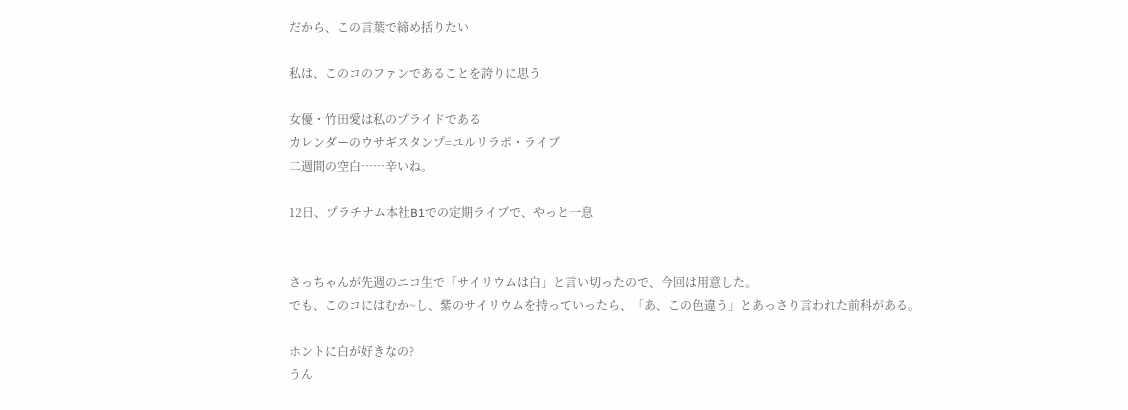だから、この言葉で締め括りたい

私は、このコのファンであることを誇りに思う

女優・竹田愛は私のプライドである
カレンダーのウサギスタンプ=ユルリラポ・ライブ
二週間の空白……辛いね。

12日、プラチナム本社B1での定期ライブで、やっと一息


さっちゃんが先週のニコ生で「サイリウムは白」と言い切ったので、今回は用意した。
でも、このコにはむか~し、紫のサイリウムを持っていったら、「あ、この色違う」とあっさり言われた前科がある。

ホントに白が好きなの?
うん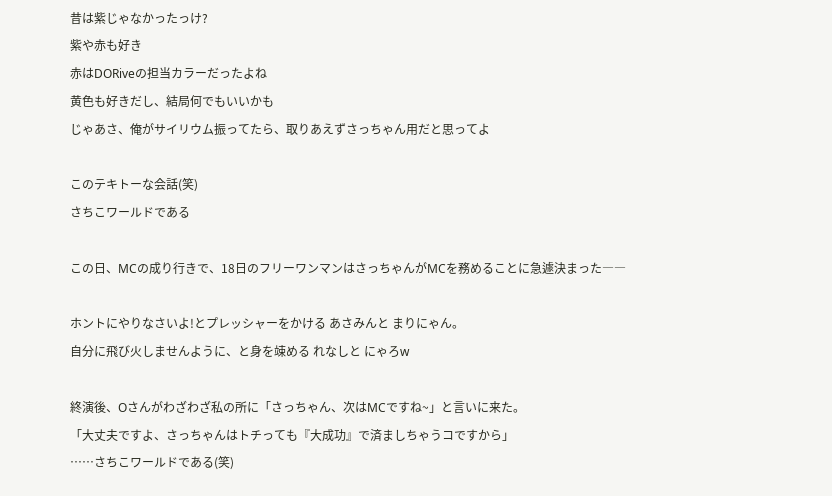昔は紫じゃなかったっけ?
紫や赤も好き
赤はDORiveの担当カラーだったよね
黄色も好きだし、結局何でもいいかも
じゃあさ、俺がサイリウム振ってたら、取りあえずさっちゃん用だと思ってよ

このテキトーな会話(笑)
さちこワールドである

この日、MCの成り行きで、18日のフリーワンマンはさっちゃんがMCを務めることに急遽決まった――

ホントにやりなさいよ!とプレッシャーをかける あさみんと まりにゃん。
自分に飛び火しませんように、と身を竦める れなしと にゃろw

終演後、Oさんがわざわざ私の所に「さっちゃん、次はMCですね~」と言いに来た。
「大丈夫ですよ、さっちゃんはトチっても『大成功』で済ましちゃうコですから」
……さちこワールドである(笑)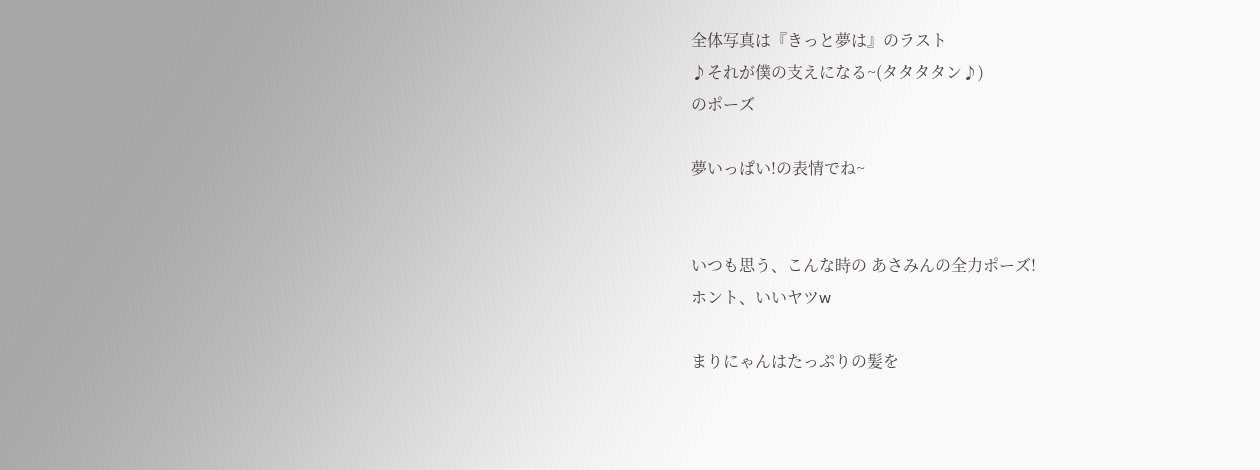全体写真は『きっと夢は』のラスト
♪それが僕の支えになる~(タタタタン♪)
のポーズ

夢いっぱい!の表情でね~


いつも思う、こんな時の あさみんの全力ポーズ!
ホント、いいヤツw

まりにゃんはたっぷりの髪を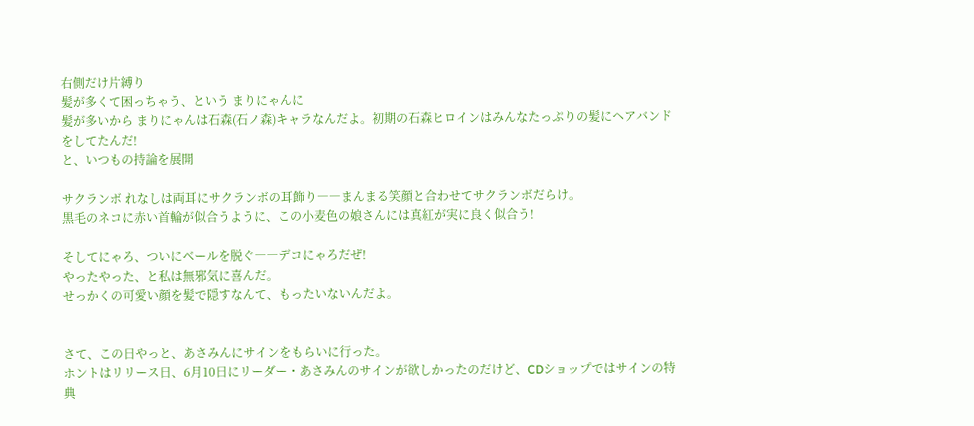右側だけ片縛り
髪が多くて困っちゃう、という まりにゃんに
髪が多いから まりにゃんは石森(石ノ森)キャラなんだよ。初期の石森ヒロインはみんなたっぷりの髪にヘアバンドをしてたんだ!
と、いつもの持論を展開

サクランボ れなしは両耳にサクランボの耳飾り――まんまる笑顔と合わせてサクランボだらけ。
黒毛のネコに赤い首輪が似合うように、この小麦色の娘さんには真紅が実に良く似合う!

そしてにゃろ、ついにベールを脱ぐ――デコにゃろだぜ!
やったやった、と私は無邪気に喜んだ。
せっかくの可愛い顔を髪で隠すなんて、もったいないんだよ。


さて、この日やっと、あさみんにサインをもらいに行った。
ホントはリリース日、6月10日にリーダー・あさみんのサインが欲しかったのだけど、CDショップではサインの特典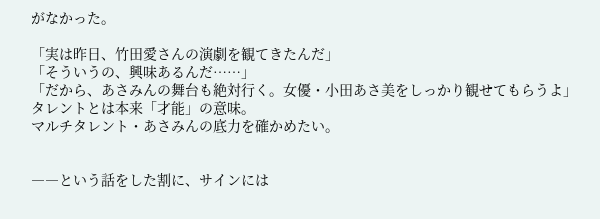がなかった。

「実は昨日、竹田愛さんの演劇を観てきたんだ」
「そういうの、興味あるんだ……」
「だから、あさみんの舞台も絶対行く。女優・小田あさ美をしっかり観せてもらうよ」
タレントとは本来「才能」の意味。
マルチタレント・あさみんの底力を確かめたい。


――という話をした割に、サインには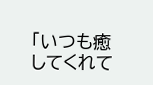「いつも癒してくれて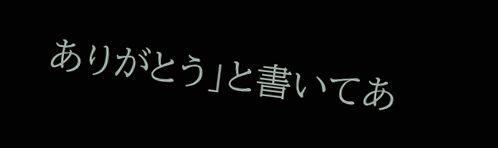ありがとう」と書いてあ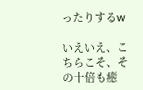ったりするw

いえいえ、こちらこそ、その十倍も癒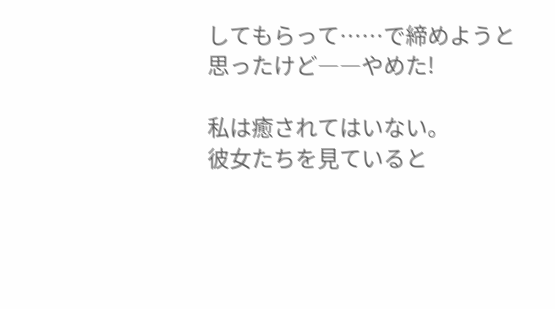してもらって……で締めようと思ったけど――やめた!

私は癒されてはいない。
彼女たちを見ていると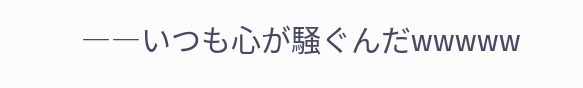――いつも心が騒ぐんだwwwww